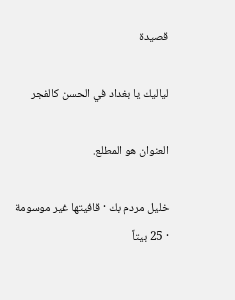قصيدة

لياليك يا بغداد في الحسن كالفجر

العنوان هو المطلع.

خليل مردم بك · قافيتها غير موسومة · 25 بيتاً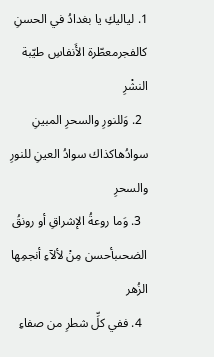1. لياليكِ يا بغدادُ في الحسنِ كالفجرمعطّرة الأَنفاسِ طيّبة النشْرِ
  2. وَللنورِ والسحرِ المبينِ سوادُهاكذاك سوادُ العينِ للنورِ والسحرِ
  3. وَما روعةُ الإشراقِ أو رونقُ الضحىبأحسن مِنْ لألآءِ أنجمِها الزُهر
  4. ففي كلِّ شطرِ من صفاءِ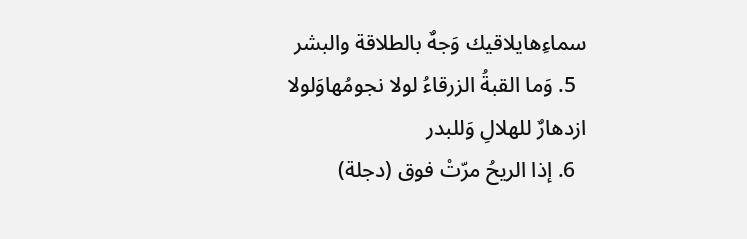سماءِهايلاقيك وَجهٌ بالطلاقة والبشر
  5. وَما القبةُ الزرقاءُ لولا نجومُهاوَلولا ازدهارٌ للهلالِ وَللبدر
  6. إذا الريحُ مرّتْ فوق (دجلة)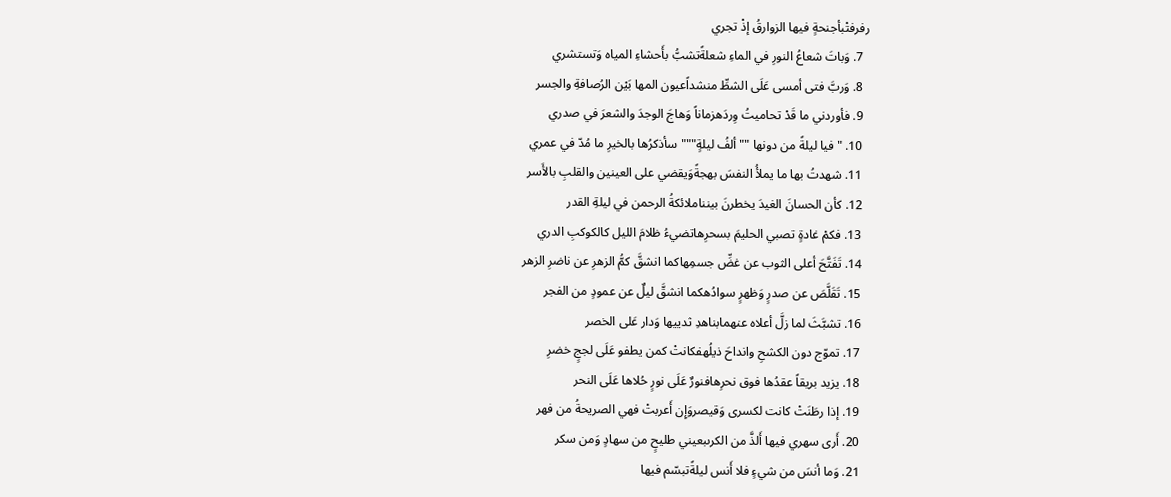رفرفتْبأجنحةٍ فيها الزوارقُ إذْ تجري
  7. وَباتَ شعاعُ النورِ في الماءِ شعلةًتشبُّ بأَحشاءِ المياه وَتستشري
  8. وَربَّ فتى أمسى عَلَى الشطِّ منشداًعيون المها بَيْن الرُصافةِ والجسر
  9. فأوردني ما قَدْ تحاميتُ وِردَهزماناً وَهاجَ الوجدَ والشعرَ في صدري
  10. "فيا ليلةً من دونها ""ألفُ ليلةٍ"""سأذكرُها بالخيرِ ما مُدّ في عمري
  11. شهدتُ بها ما يملأُ النفسَ بهجةًوَيقضي على العينين والقلبِ بالأَسر
  12. كأن الحسانَ الغيدَ يخطرنَ بينناملائكةُ الرحمن في ليلةِ القدر
  13. فكمْ غادةٍ تصبي الحليمَ بسحرِهاتضيءُ ظلامَ الليل كالكوكبِ الدري
  14. تَفَتَّحَ أعلى الثوب عن غضِّ جسمِهاكما انشقَّ كمُّ الزهرِ عن ناضرِ الزهر
  15. تَقَلَّصَ عن صدرٍ وَظهرٍ سوادُهكما انشقَّ ليلٌ عن عمودٍ من الفجر
  16. تشبَّثَ لما زلَّ أعلاه عنهمابناهدِ ثدييها وَدار عَلى الخصر
  17. تموّج دون الكشحِ وانداحَ ذيلُهفكانتْ كمن يطفو عَلَى لججٍ خضرِ
  18. يزيد بريقاً عقدُها فوق نحرِهافنورٌ عَلَى نورٍ حُلاها عَلَى النحر
  19. إذا رطَنَتْ كانت لكسرى وَقيصروَإِن أَعربتْ فهي الصريحةُ من فهر
  20. أَرى سهري فيها أَلذَّ من الكرىبعيني طليحٍ من سهادٍ وَمن سكر
  21. وَما أنسَ من شيءٍ فلا أَنس ليلةًتبسّم فيها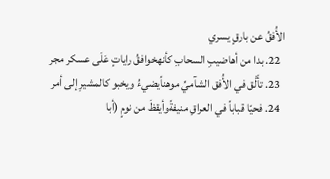الأُفقُ عن بارقٍ يسري
  22. بدا من أهاضيبِ السحابِ كأنهخوافقُ راياتٍ عَلَى عسكر مجر
  23. تأَلَّق في الأُفق الشآميِّ موهناًيضيءُ ويخبو كالمشيرِ إلى أمر
  24. فحيّا قباباً في العراقِ منيفةًوأيقظَ من نومٍ (أبا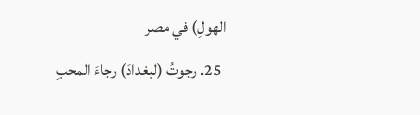الهولِ) في مصر
  25. رجوتُ (لبغدادَ) رجاءَ المحبِ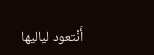أَنْتعود لياليها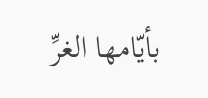بأيّامها الغرِّ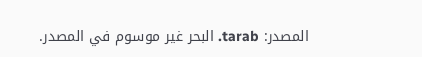المصدر: tarab. البحر غير موسوم في المصدر.